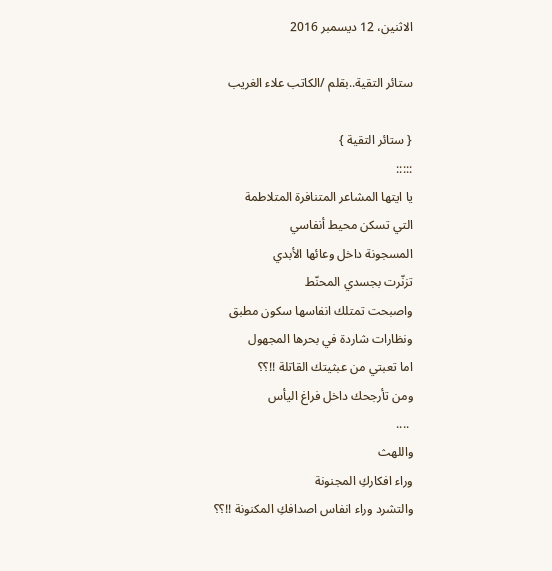الاثنين، 12 ديسمبر 2016

ستائر التقية..بقلم /الكاتب علاء الغريب

{ ستائر التقية }
:::::
يا ايتها المشاعر المتنافرة المتلاطمة
التي تسكن محيط أنفاسي
المسجونة داخل وعائها الأبدي
تزنّرت بجسدي المحنّط
واصبحت تمتلك انفاسها سكون مطبق
ونظارات شاردة في بحرها المجهول
اما تعبتي من عبثيتك القاتلة !!؟؟
ومن تأرجحك داخل فراغ اليأس
 ....
واللهث
وراء افكاركِ المجنونة
والتشرد وراء انفاس اصدافكِ المكنونة !!؟؟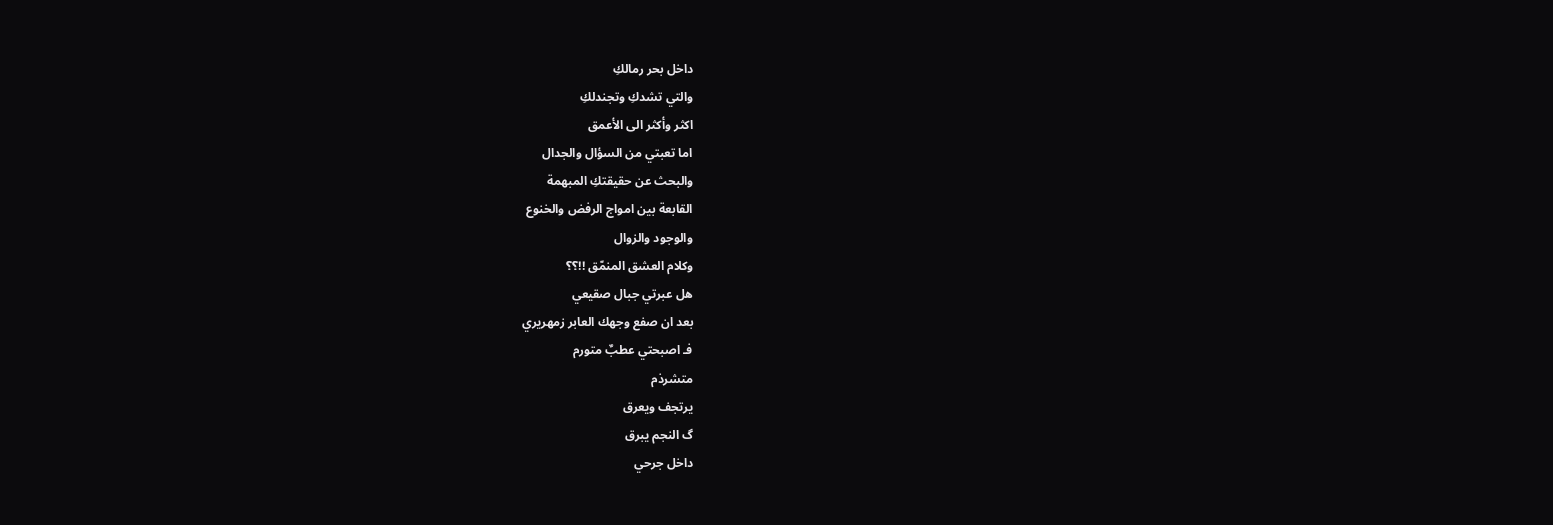داخل بحر رمالكِ
والتي تشدكِ وتجندلكِ
اكثر وأكثر الى الأعمق
اما تعبتي من السؤال والجدال
والبحث عن حقيقتكِ المبهمة
القابعة بين امواج الرفض والخنوع
والوجود والزوال
وكلام العشق المنمّق !!؟؟
هل عبرتي جبال صقيعي
بعد ان صفع وجهك العابر زمهريري
فـ اصبحتي عطبٌ متورم
متشرذم
يرتجف ويعرق
گ النجم يبرق
داخل جرحي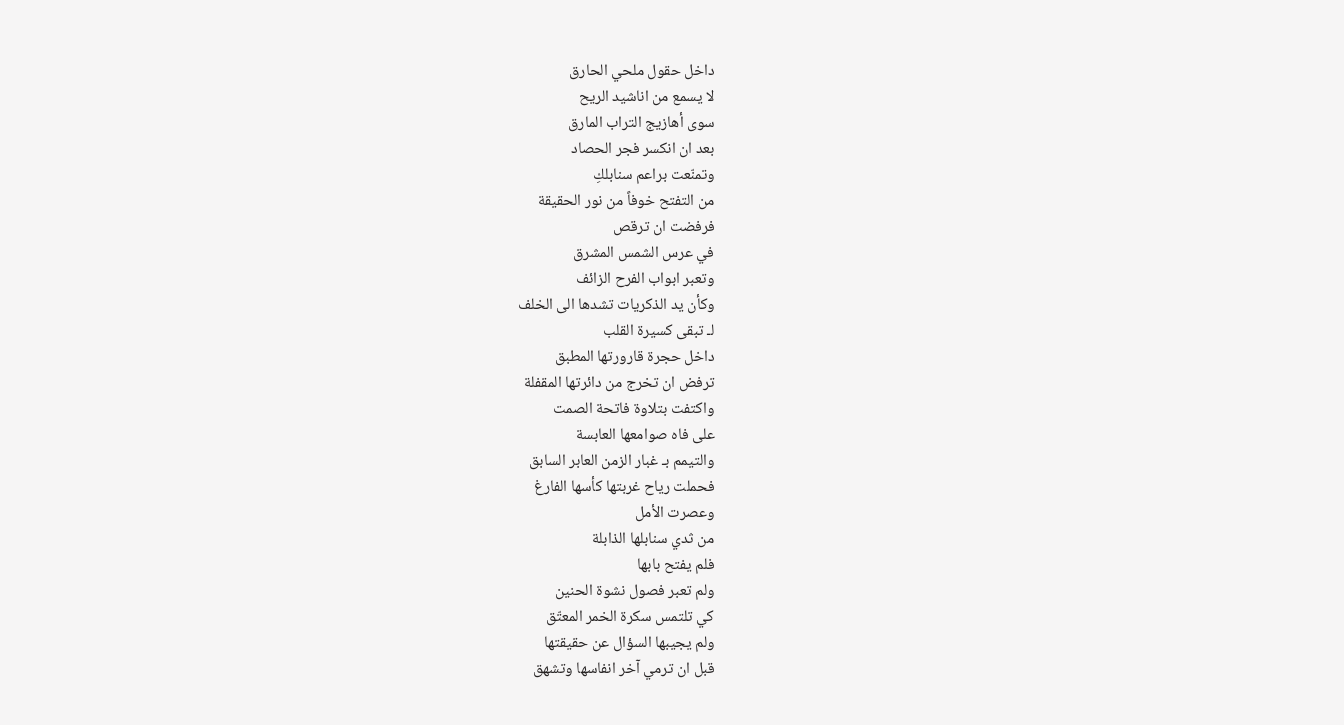داخل حقول ملحي الحارق
لا يسمع من اناشيد الريح
سوى أهازيج التراب المارق
بعد ان انكسر فجر الحصاد
وتمنّعت براعم سنابلكِ
من التفتح خوفاً من نور الحقيقة
فرفضت ان ترقص
في عرس الشمس المشرق
وتعبر ابواب الفرح الزائف
وكأن يد الذكريات تشدها الى الخلف
لـ تبقى كسيرة القلب
داخل حجرة قارورتها المطبق
ترفض ان تخرج من دائرتها المقفلة
واكتفت بتلاوة فاتحة الصمت
على فاه صوامعها العابسة
والتيمم بـ غبار الزمن العابر السابق
فحملت رياح غربتها كأسها الفارغ
وعصرت الأمل
من ثدي سنابلها الذابلة
فلم يفتح بابها
ولم تعبر فصول نشوة الحنين
كي تلتمس سكرة الخمر المعتّق
ولم يجيبها السؤال عن حقيقتها
قبل ان ترمي آخر انفاسها وتشهق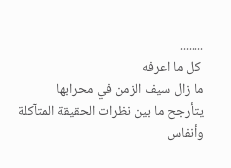........
 كل ما اعرفه
ما زال سيف الزمن في محرابها
يتأرجح ما بين نظرات الحقيقة المتآكلة
وأنفاس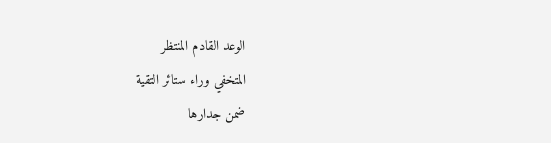الوعد القادم المنتظر
المتخفي وراء ستائر التقية
ضمن جدارها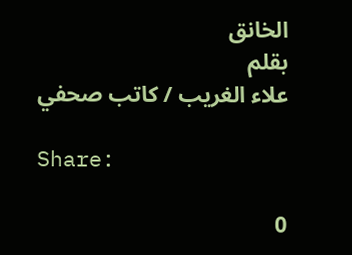الخانق
بقلم
علاء الغريب / كاتب صحفي

Share:

0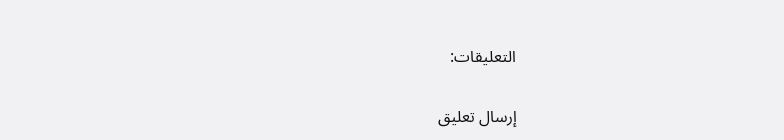التعليقات:

إرسال تعليق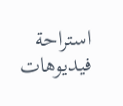استراحة فيديوهات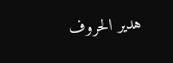هدير الحروف